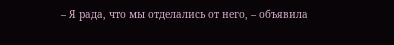– Я рада, что мы отделались от него, – объявила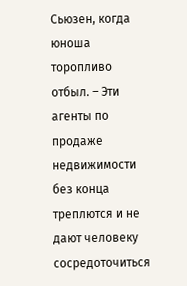Сьюзен, когда юноша торопливо отбыл. – Эти агенты по продаже недвижимости без конца треплются и не дают человеку сосредоточиться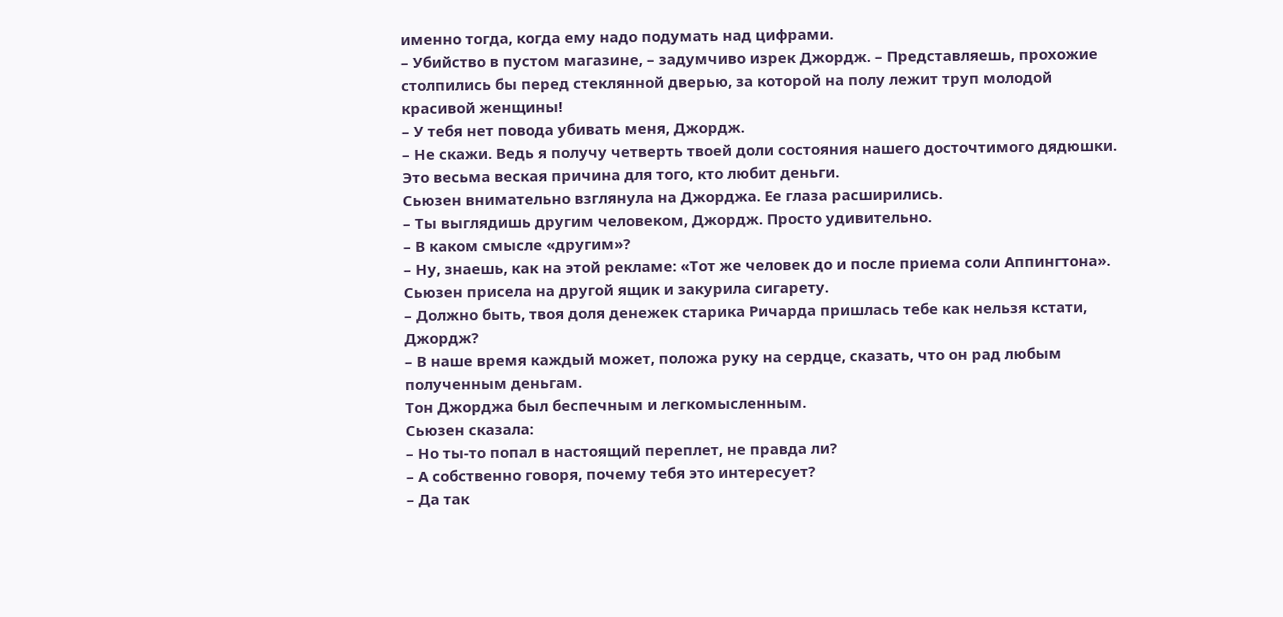именно тогда, когда ему надо подумать над цифрами.
– Убийство в пустом магазине, – задумчиво изрек Джордж. – Представляешь, прохожие столпились бы перед стеклянной дверью, за которой на полу лежит труп молодой красивой женщины!
– У тебя нет повода убивать меня, Джордж.
– Не скажи. Ведь я получу четверть твоей доли состояния нашего досточтимого дядюшки. Это весьма веская причина для того, кто любит деньги.
Сьюзен внимательно взглянула на Джорджа. Ее глаза расширились.
– Ты выглядишь другим человеком, Джордж. Просто удивительно.
– В каком смысле «другим»?
– Ну, знаешь, как на этой рекламе: «Тот же человек до и после приема соли Аппингтона».
Сьюзен присела на другой ящик и закурила сигарету.
– Должно быть, твоя доля денежек старика Ричарда пришлась тебе как нельзя кстати, Джордж?
– В наше время каждый может, положа руку на сердце, сказать, что он рад любым полученным деньгам.
Тон Джорджа был беспечным и легкомысленным.
Сьюзен сказала:
– Но ты-то попал в настоящий переплет, не правда ли?
– А собственно говоря, почему тебя это интересует?
– Да так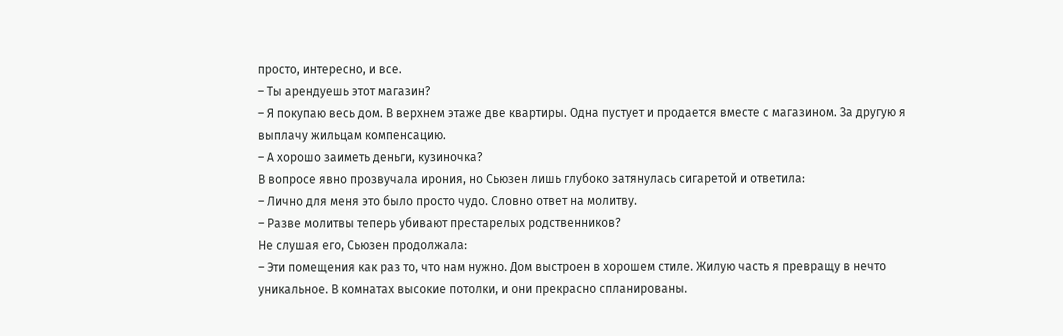просто, интересно, и все.
– Ты арендуешь этот магазин?
– Я покупаю весь дом. В верхнем этаже две квартиры. Одна пустует и продается вместе с магазином. За другую я выплачу жильцам компенсацию.
– А хорошо заиметь деньги, кузиночка?
В вопросе явно прозвучала ирония, но Сьюзен лишь глубоко затянулась сигаретой и ответила:
– Лично для меня это было просто чудо. Словно ответ на молитву.
– Разве молитвы теперь убивают престарелых родственников?
Не слушая его, Сьюзен продолжала:
– Эти помещения как раз то, что нам нужно. Дом выстроен в хорошем стиле. Жилую часть я превращу в нечто уникальное. В комнатах высокие потолки, и они прекрасно спланированы.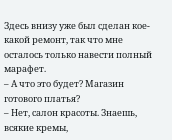Здесь внизу уже был сделан кое-какой ремонт, так что мне осталось только навести полный марафет.
– А что это будет? Магазин готового платья?
– Нет, салон красоты. Знаешь, всякие кремы,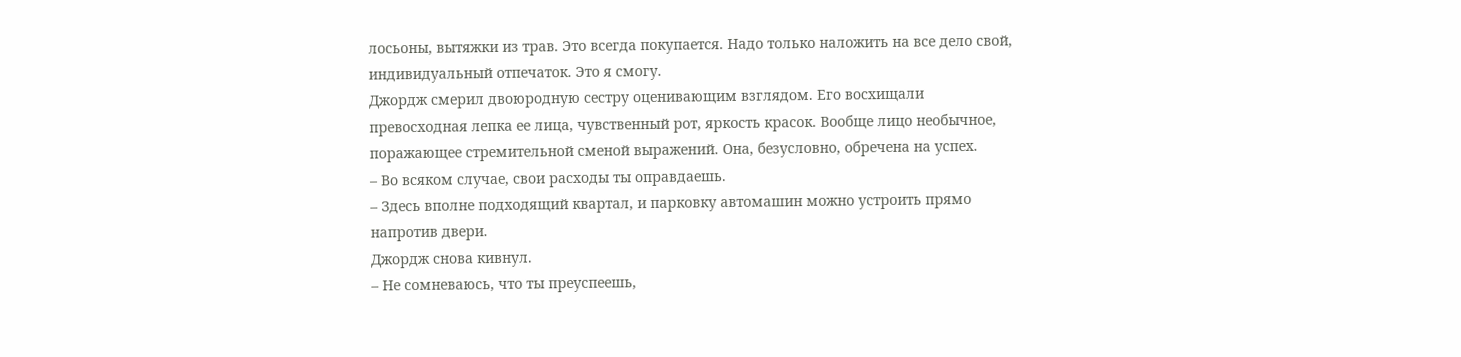лосьоны, вытяжки из трав. Это всегда покупается. Надо только наложить на все дело свой, индивидуальный отпечаток. Это я смогу.
Джордж смерил двоюродную сестру оценивающим взглядом. Его восхищали превосходная лепка ее лица, чувственный рот, яркость красок. Вообще лицо необычное, поражающее стремительной сменой выражений. Она, безусловно, обречена на успех.
– Во всяком случае, свои расходы ты оправдаешь.
– Здесь вполне подходящий квартал, и парковку автомашин можно устроить прямо напротив двери.
Джордж снова кивнул.
– Не сомневаюсь, что ты преуспеешь,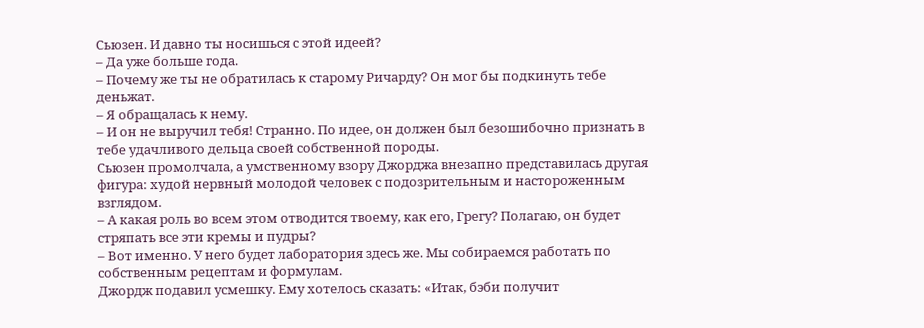Сьюзен. И давно ты носишься с этой идеей?
– Да уже больше года.
– Почему же ты не обратилась к старому Ричарду? Он мог бы подкинуть тебе деньжат.
– Я обращалась к нему.
– И он не выручил тебя! Странно. По идее, он должен был безошибочно признать в тебе удачливого дельца своей собственной породы.
Сьюзен промолчала, а умственному взору Джорджа внезапно представилась другая фигура: худой нервный молодой человек с подозрительным и настороженным взглядом.
– А какая роль во всем этом отводится твоему, как его, Грегу? Полагаю, он будет стряпать все эти кремы и пудры?
– Вот именно. У него будет лаборатория здесь же. Мы собираемся работать по собственным рецептам и формулам.
Джордж подавил усмешку. Ему хотелось сказать: «Итак, бэби получит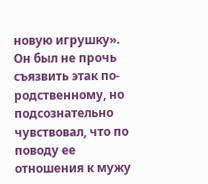новую игрушку». Он был не прочь съязвить этак по-родственному, но подсознательно чувствовал, что по поводу ее отношения к мужу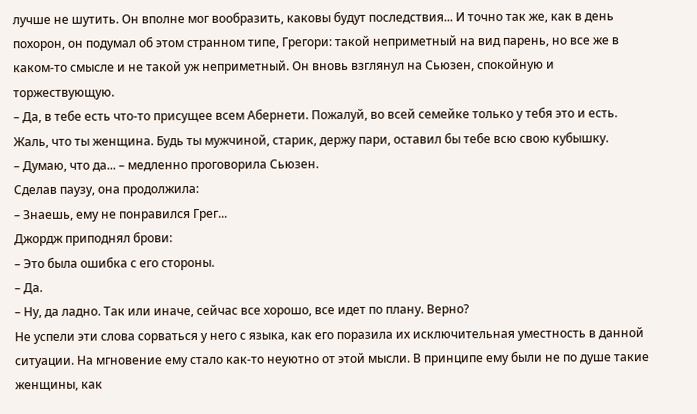лучше не шутить. Он вполне мог вообразить, каковы будут последствия... И точно так же, как в день похорон, он подумал об этом странном типе, Грегори: такой неприметный на вид парень, но все же в каком-то смысле и не такой уж неприметный. Он вновь взглянул на Сьюзен, спокойную и торжествующую.
– Да, в тебе есть что-то присущее всем Абернети. Пожалуй, во всей семейке только у тебя это и есть. Жаль, что ты женщина. Будь ты мужчиной, старик, держу пари, оставил бы тебе всю свою кубышку.
– Думаю, что да... – медленно проговорила Сьюзен.
Сделав паузу, она продолжила:
– Знаешь, ему не понравился Грег...
Джордж приподнял брови:
– Это была ошибка с его стороны.
– Да.
– Ну, да ладно. Так или иначе, сейчас все хорошо, все идет по плану. Верно?
Не успели эти слова сорваться у него с языка, как его поразила их исключительная уместность в данной ситуации. На мгновение ему стало как-то неуютно от этой мысли. В принципе ему были не по душе такие женщины, как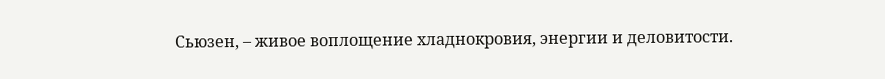Сьюзен, – живое воплощение хладнокровия, энергии и деловитости.